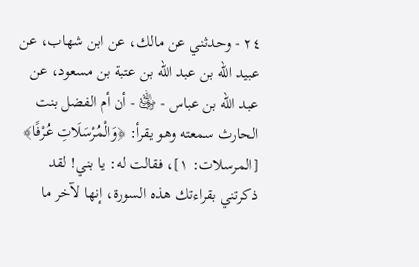٢٤ - وحدثني عن مالك، عن ابن شهاب، عن عبيد الله بن عبد الله بن عتبة بن مسعود، عن عبد الله بن عباس - ﵁ - أن أم الفضل بنت الحارث سمعته وهو يقرأ: ﴿وَالْمُرْسَلَاتِ عُرْفًا﴾ [المرسلات: ١]، فقالت له: يا بني! لقد ذكرتني بقراءتك هذه السورة، إنها لآخر ما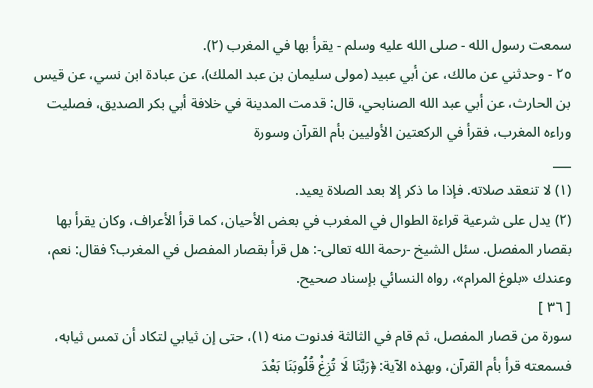سمعت رسول الله - صلى الله عليه وسلم - يقرأ بها في المغرب (٢).
٢٥ - وحدثني عن مالك، عن أبي عبيد (مولى سليمان بن عبد الملك)، عن عبادة ابن نسي، عن قيس بن الحارث، عن أبي عبد الله الصنابحي، قال: قدمت المدينة في خلافة أبي بكر الصديق، فصليت وراءه المغرب، فقرأ في الركعتين الأوليين بأم القرآن وسورة
___
(١) لا تنعقد صلاته. فإذا ما ذكر إلا بعد الصلاة يعيد.
(٢) يدل على شرعية قراءة الطوال في المغرب في بعض الأحيان، كما قرأ الأعراف، وكان يقرأ بها بقصار المفصل. سئل الشيخ -رحمة الله تعالى-: هل قرأ بقصار المفصل في المغرب؟ فقال: نعم، وعندك «بلوغ المرام»، رواه النسائي بإسناد صحيح.
[ ٣٦ ]
سورة من قصار المفصل، ثم قام في الثالثة فدنوت منه (١)، حتى إن ثيابي لتكاد أن تمس ثيابه، فسمعته قرأ بأم القرآن، وبهذه الآية: ﴿رَبَّنَا لَا تُزِغْ قُلُوبَنَا بَعْدَ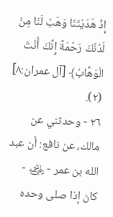إِذْ هَدَيْتَنَا وَهَبْ لَنَا مِنْ لَدُنْكَ رَحْمَةً إِنَّكَ أَنْتَ الْوَهَّابُ﴾ [آل عمران:٨] (٢).
٢٦ - وحدثني عن مالك، عن نافع: أن عبد الله بن عمر - ﵁ - كان إذا صلى وحده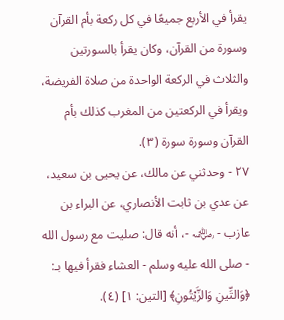يقرأ في الأربع جميعًا في كل ركعة بأم القرآن وسورة من القرآن، وكان يقرأ بالسورتين والثلاث في الركعة الواحدة من صلاة الفريضة، ويقرأ في الركعتين من المغرب كذلك بأم القرآن وسورة سورة (٣).
٢٧ - وحدثني عن مالك، عن يحيى بن سعيد، عن عدي بن ثابت الأنصاري، عن البراء بن عازب - ﵁ -، أنه قال: صليت مع رسول الله - صلى الله عليه وسلم - العشاء فقرأ فيها بـ: ﴿وَالتِّينِ وَالزَّيْتُونِ﴾ [التين: ١] (٤).